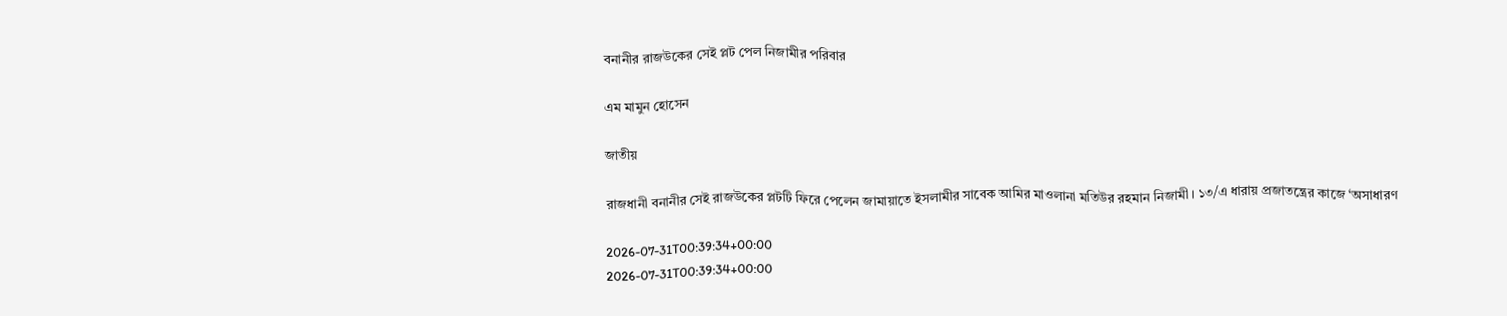বনানীর রাজউকের সেই প্লট পেল নিজামীর পরিবার

এম মামুন হোসেন

জাতীয়

রাজধানী বনানীর সেই রাজউকের প্লটটি ফিরে পেলেন জামায়াতে ইসলামীর সাবেক আমির মাওলানা মতিউর রহমান নিজামী। ১৩/এ ধারায় প্রজাতন্ত্রের কাজে ‘অসাধারণ

2026-07-31T00:39:34+00:00
2026-07-31T00:39:34+00:00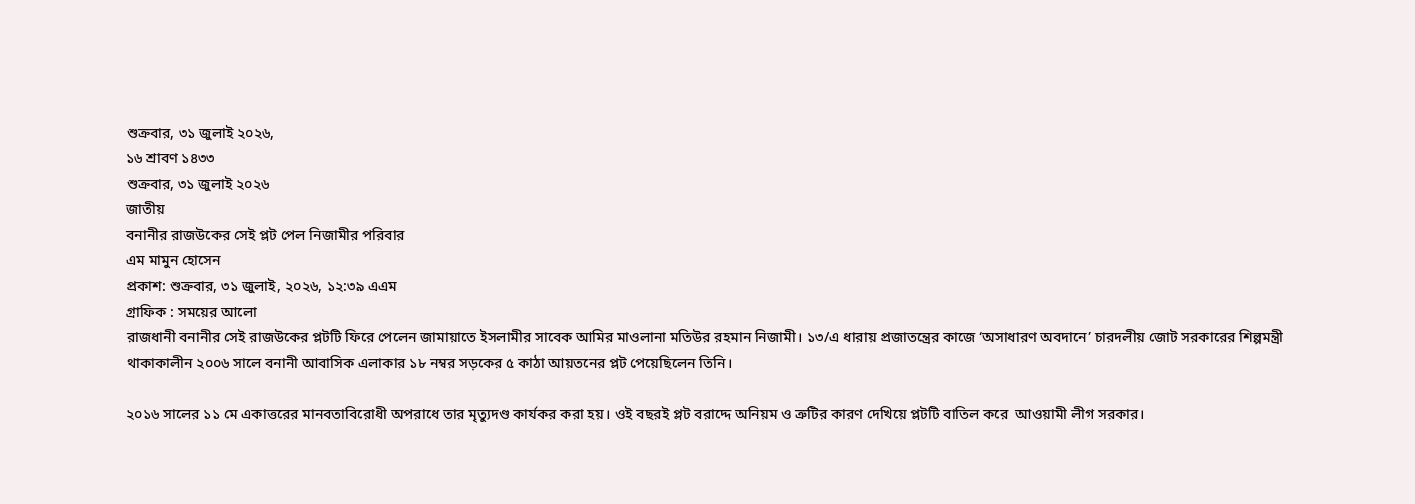শুক্রবার, ৩১ জুলাই ২০২৬,
১৬ শ্রাবণ ১৪৩৩
শুক্রবার, ৩১ জুলাই ২০২৬
জাতীয়
বনানীর রাজউকের সেই প্লট পেল নিজামীর পরিবার
এম মামুন হোসেন
প্রকাশ: শুক্রবার, ৩১ জুলাই, ২০২৬, ১২:৩৯ এএম
গ্রাফিক : সময়ের আলো
রাজধানী বনানীর সেই রাজউকের প্লটটি ফিরে পেলেন জামায়াতে ইসলামীর সাবেক আমির মাওলানা মতিউর রহমান নিজামী। ১৩/এ ধারায় প্রজাতন্ত্রের কাজে ‘অসাধারণ অবদানে’ চারদলীয় জোট সরকারের শিল্পমন্ত্রী থাকাকালীন ২০০৬ সালে বনানী আবাসিক এলাকার ১৮ নম্বর সড়কের ৫ কাঠা আয়তনের প্লট পেয়েছিলেন তিনি।

২০১৬ সালের ১১ মে একাত্তরের মানবতাবিরোধী অপরাধে তার মৃত্যুদণ্ড কার্যকর করা হয়। ওই বছরই প্লট বরাদ্দে অনিয়ম ও ত্রুটির কারণ দেখিয়ে প্লটটি বাতিল করে  আওয়ামী লীগ সরকার।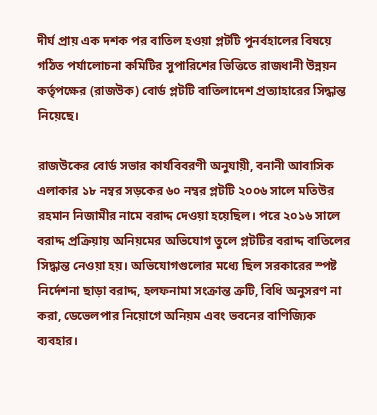দীর্ঘ প্রায় এক দশক পর বাতিল হওয়া প্লটটি পুনর্বহালের বিষয়ে গঠিত পর্যালোচনা কমিটির সুপারিশের ভিত্তিতে রাজধানী উন্নয়ন কর্তৃপক্ষের (রাজউক) বোর্ড প্লটটি বাতিলাদেশ প্রত্যাহারের সিদ্ধান্ত নিয়েছে।

রাজউকের বোর্ড সভার কার্যবিবরণী অনুযায়ী, বনানী আবাসিক এলাকার ১৮ নম্বর সড়কের ৬০ নম্বর প্লটটি ২০০৬ সালে মতিউর রহমান নিজামীর নামে বরাদ্দ দেওয়া হয়েছিল। পরে ২০১৬ সালে বরাদ্দ প্রক্রিয়ায় অনিয়মের অভিযোগ তুলে প্লটটির বরাদ্দ বাতিলের সিদ্ধান্ত নেওয়া হয়। অভিযোগগুলোর মধ্যে ছিল সরকারের স্পষ্ট নির্দেশনা ছাড়া বরাদ্দ, হলফনামা সংক্রান্ত ত্রুটি, বিধি অনুসরণ না করা, ডেভেলপার নিয়োগে অনিয়ম এবং ভবনের বাণিজ্যিক ব্যবহার।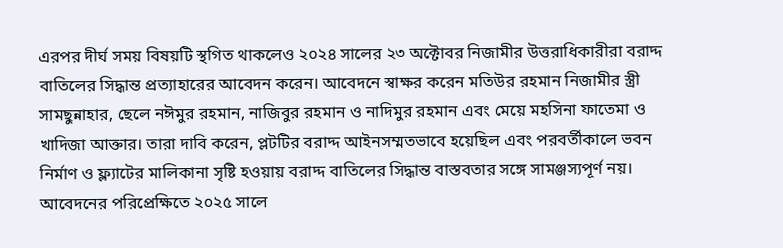এরপর দীর্ঘ সময় বিষয়টি স্থগিত থাকলেও ২০২৪ সালের ২৩ অক্টোবর নিজামীর উত্তরাধিকারীরা বরাদ্দ বাতিলের সিদ্ধান্ত প্রত্যাহারের আবেদন করেন। আবেদনে স্বাক্ষর করেন মতিউর রহমান নিজামীর স্ত্রী সামছুন্নাহার, ছেলে নঈমুর রহমান, নাজিবুর রহমান ও নাদিমুর রহমান এবং মেয়ে মহসিনা ফাতেমা ও খাদিজা আক্তার। তারা দাবি করেন, প্লটটির বরাদ্দ আইনসম্মতভাবে হয়েছিল এবং পরবর্তীকালে ভবন নির্মাণ ও ফ্ল্যাটের মালিকানা সৃষ্টি হওয়ায় বরাদ্দ বাতিলের সিদ্ধান্ত বাস্তবতার সঙ্গে সামঞ্জস্যপূর্ণ নয়। আবেদনের পরিপ্রেক্ষিতে ২০২৫ সালে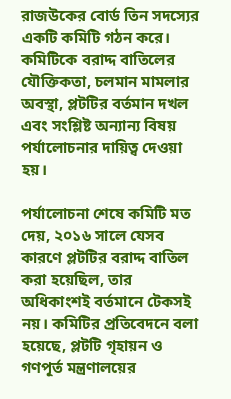রাজউকের বোর্ড তিন সদস্যের একটি কমিটি গঠন করে। কমিটিকে বরাদ্দ বাতিলের যৌক্তিকতা, চলমান মামলার অবস্থা, প্লটটির বর্তমান দখল এবং সংশ্লিষ্ট অন্যান্য বিষয় পর্যালোচনার দায়িত্ব দেওয়া হয়।

পর্যালোচনা শেষে কমিটি মত দেয়, ২০১৬ সালে যেসব কারণে প্লটটির বরাদ্দ বাতিল করা হয়েছিল, তার অধিকাংশই বর্তমানে টেকসই নয়। কমিটির প্রতিবেদনে বলা হয়েছে, প্লটটি গৃহায়ন ও গণপূর্ত মন্ত্রণালয়ের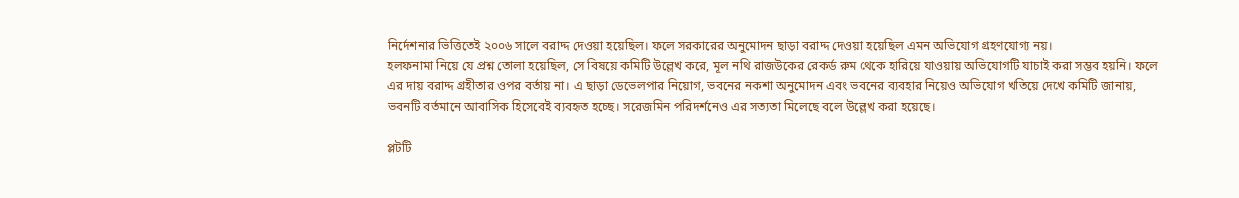নির্দেশনার ভিত্তিতেই ২০০৬ সালে বরাদ্দ দেওয়া হয়েছিল। ফলে সরকারের অনুমোদন ছাড়া বরাদ্দ দেওয়া হয়েছিল এমন অভিযোগ গ্রহণযোগ্য নয়।
হলফনামা নিয়ে যে প্রশ্ন তোলা হয়েছিল, সে বিষয়ে কমিটি উল্লেখ করে, মূল নথি রাজউকের রেকর্ড রুম থেকে হারিয়ে যাওয়ায় অভিযোগটি যাচাই করা সম্ভব হয়নি। ফলে এর দায় বরাদ্দ গ্রহীতার ওপর বর্তায় না। এ ছাড়া ডেভেলপার নিয়োগ, ভবনের নকশা অনুমোদন এবং ভবনের ব্যবহার নিয়েও অভিযোগ খতিয়ে দেখে কমিটি জানায়, ভবনটি বর্তমানে আবাসিক হিসেবেই ব্যবহৃত হচ্ছে। সরেজমিন পরিদর্শনেও এর সত্যতা মিলেছে বলে উল্লেখ করা হয়েছে।

প্লটটি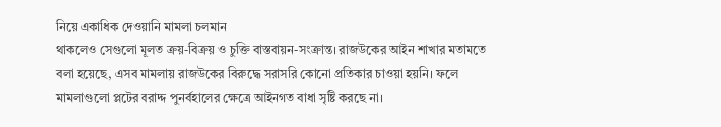নিয়ে একাধিক দেওয়ানি মামলা চলমান
থাকলেও সেগুলো মূলত ক্রয়-বিক্রয় ও চুক্তি বাস্তবায়ন-সংক্রান্ত। রাজউকের আইন শাখার মতামতে বলা হয়েছে, এসব মামলায় রাজউকের বিরুদ্ধে সরাসরি কোনো প্রতিকার চাওয়া হয়নি। ফলে মামলাগুলো প্লটের বরাদ্দ পুনর্বহালের ক্ষেত্রে আইনগত বাধা সৃষ্টি করছে না।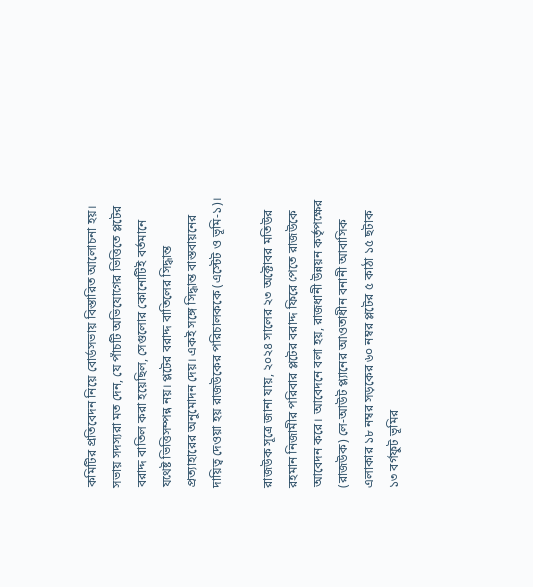কমিটির প্রতিবেদন নিয়ে বোর্ডসভায় বিস্তারিত আলোচনা হয়। সভায় সদস্যরা মত দেন, যে পাঁচটি অভিযোগের ভিত্তিতে প্লটের বরাদ্দ বাতিল করা হয়েছিল, সেগুলোর কোনোটিই বর্তমানে যথেষ্ট ভিত্তিসম্পন্ন নয়। প্লটের বরাদ্দ বাতিলের সিদ্ধান্ত প্রত্যাহারের অনুমোদন দেয়। একই সঙ্গে সিদ্ধান্ত বাস্তবায়নের দায়িত্ব দেওয়া হয় রাজউকের পরিচালককে (এস্টেট ও ভূমি-১)।

রাজউক সূত্রে জানা যায়, ২০২৪ সালের ২৩ অক্টোবর মতিউর রহমান নিজামীর পরিবার প্লটের বরাদ্দ ফিরে পেতে রাজউকে আবেদন করে। আবেদনে বলা হয়, রাজধানী উন্নয়ন কর্তৃপক্ষের (রাজউক) লে-আউট প্ল্যানের আওতাধীন বনানী আবাসিক এলাকার ১৮ নম্বর সড়কের ৬০ নম্বর প্লটের ৫ কাঠা ১৫ ছটাক ১৩ বর্গফুট ভূমির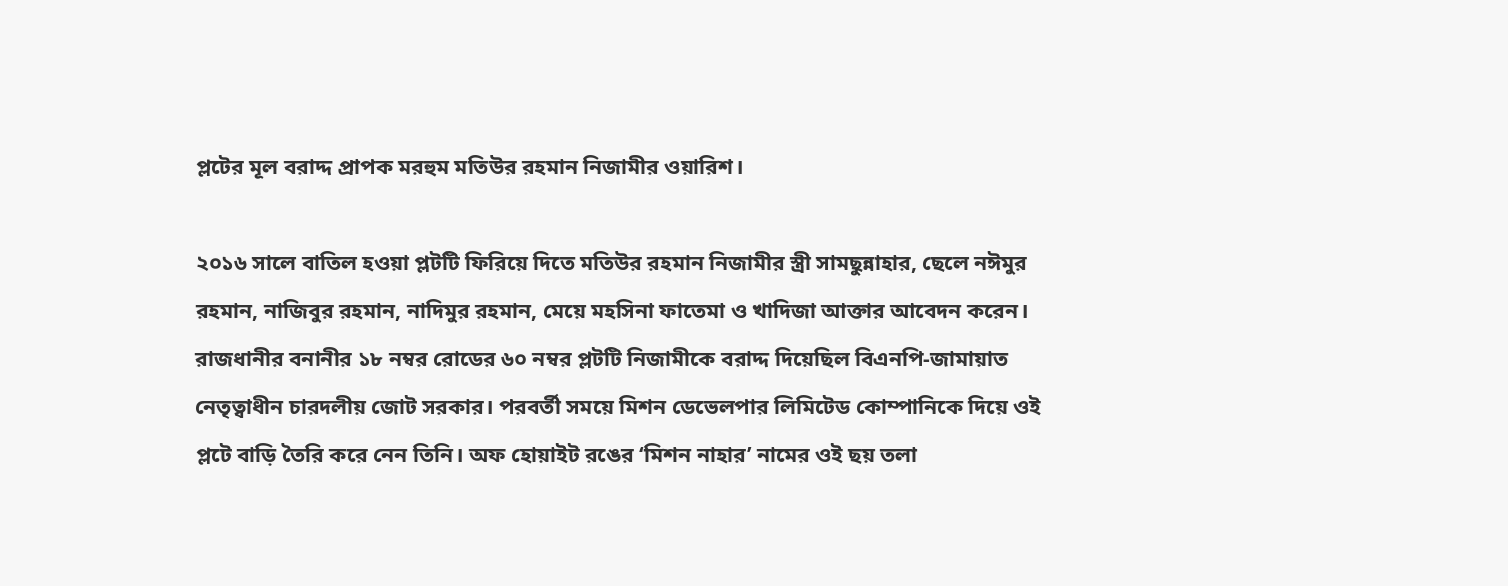প্লটের মূল বরাদ্দ প্রাপক মরহুম মতিউর রহমান নিজামীর ওয়ারিশ।

২০১৬ সালে বাতিল হওয়া প্লটটি ফিরিয়ে দিতে মতিউর রহমান নিজামীর স্ত্রী সামছুন্নাহার, ছেলে নঈমুর রহমান, নাজিবুর রহমান, নাদিমুর রহমান, মেয়ে মহসিনা ফাতেমা ও খাদিজা আক্তার আবেদন করেন। রাজধানীর বনানীর ১৮ নম্বর রোডের ৬০ নম্বর প্লটটি নিজামীকে বরাদ্দ দিয়েছিল বিএনপি-জামায়াত নেতৃত্বাধীন চারদলীয় জোট সরকার। পরবর্তী সময়ে মিশন ডেভেলপার লিমিটেড কোম্পানিকে দিয়ে ওই প্লটে বাড়ি তৈরি করে নেন তিনি। অফ হোয়াইট রঙের ‘মিশন নাহার’ নামের ওই ছয় তলা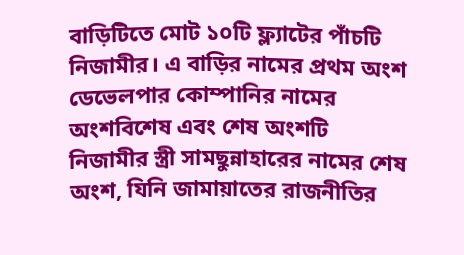বাড়িটিতে মোট ১০টি ফ্ল্যাটের পাঁচটি নিজামীর। এ বাড়ির নামের প্রথম অংশ ডেভেলপার কোম্পানির নামের অংশবিশেষ এবং শেষ অংশটি নিজামীর স্ত্রী সামছুন্নাহারের নামের শেষ অংশ, যিনি জামায়াতের রাজনীতির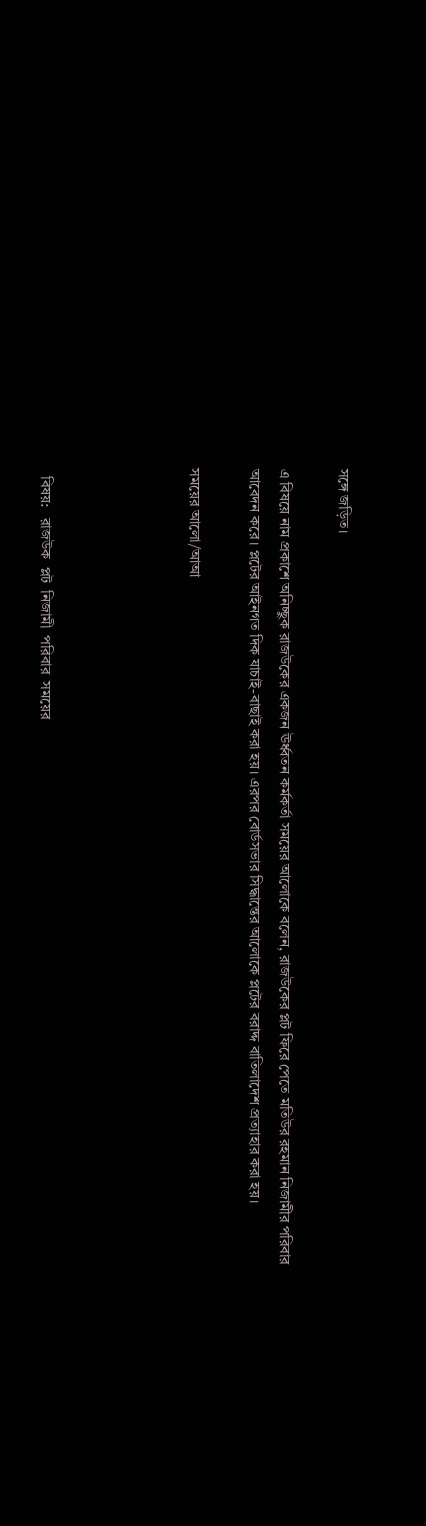সঙ্গে জড়িত।

এ বিষয়ে নাম প্রকাশে অনিচ্ছুক রাজউকের একজন ঊর্ধ্বতন কর্মকর্তা সময়ের আলোকে বলেন, রাজউকের প্লট ফিরে পেতে মতিউর রহমান নিজামীর পরিবার আবেদন করে। প্লটের আইনগত দিক যাচাই-বাছাই করা হয়। এরপর বোর্ডসভার সিদ্ধান্তের আলোকে প্লটের বরাদ্দ বাতিলাদেশ প্রত্যাহার করা হয়।

সময়ের আলো/আআ




  বিষয়:   রাজউক  প্লট  নিজামী  পরিবার  সময়ের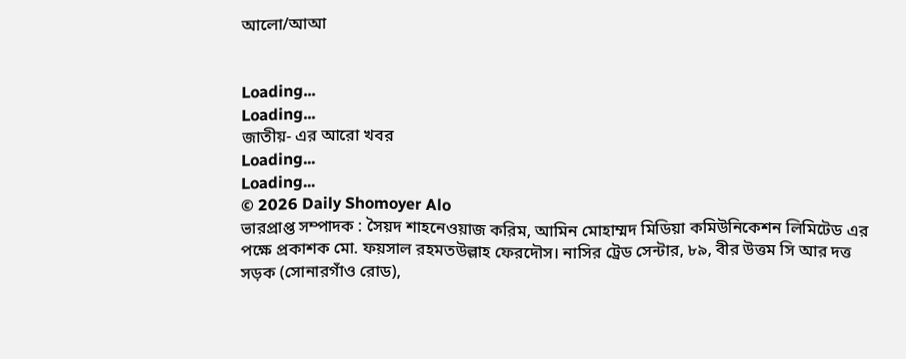আলো/আআ


Loading...
Loading...
জাতীয়- এর আরো খবর
Loading...
Loading...
© 2026 Daily Shomoyer Alo
ভারপ্রাপ্ত সম্পাদক : সৈয়দ শাহনেওয়াজ করিম, আমিন মোহাম্মদ মিডিয়া কমিউনিকেশন লিমিটেড এর পক্ষে প্রকাশক মো. ফয়সাল রহমতউল্লাহ ফেরদৌস। নাসির ট্রেড সেন্টার, ৮৯, বীর উত্তম সি আর দত্ত সড়ক (সোনারগাঁও রোড),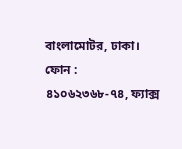বাংলামোটর, ঢাকা।
ফোন : ৪১০৬২৩৬৮-৭৪, ফ্যাক্স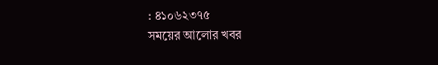: ৪১০৬২৩৭৫
সময়ের আলোর খবর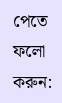পেতে ফলো করুন: